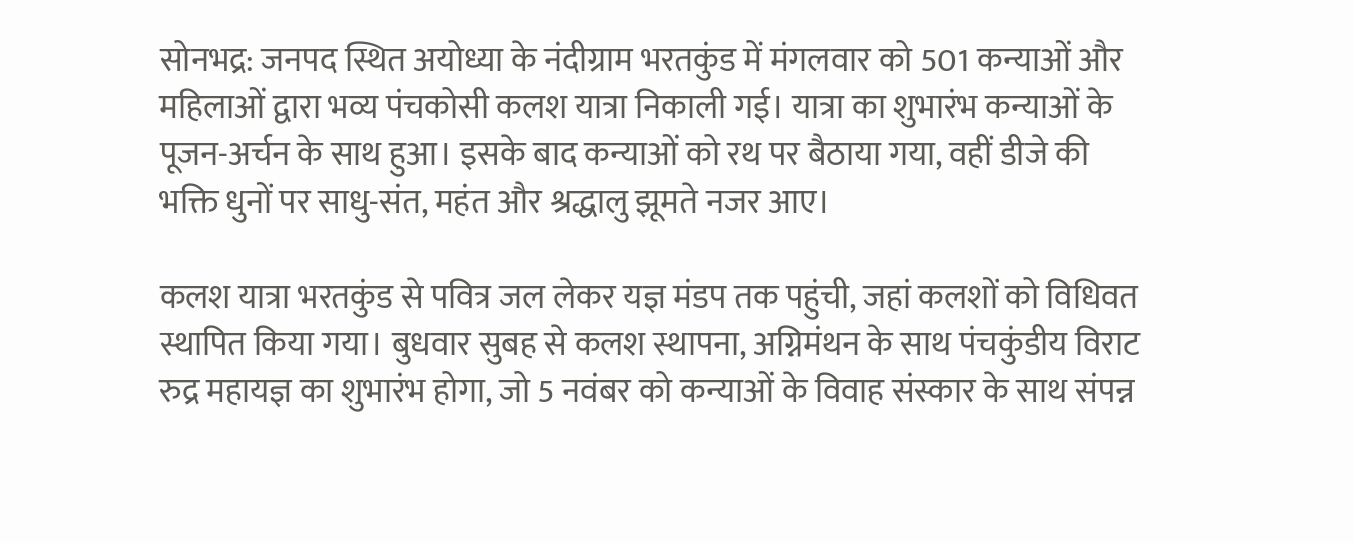सोनभद्र: जनपद स्थित अयोध्या के नंदीग्राम भरतकुंड में मंगलवार को 501 कन्याओं और महिलाओं द्वारा भव्य पंचकोसी कलश यात्रा निकाली गई। यात्रा का शुभारंभ कन्याओं के पूजन-अर्चन के साथ हुआ। इसके बाद कन्याओं को रथ पर बैठाया गया, वहीं डीजे की भक्ति धुनों पर साधु-संत, महंत और श्रद्धालु झूमते नजर आए।

कलश यात्रा भरतकुंड से पवित्र जल लेकर यज्ञ मंडप तक पहुंची, जहां कलशों को विधिवत स्थापित किया गया। बुधवार सुबह से कलश स्थापना, अग्निमंथन के साथ पंचकुंडीय विराट रुद्र महायज्ञ का शुभारंभ होगा, जो 5 नवंबर को कन्याओं के विवाह संस्कार के साथ संपन्न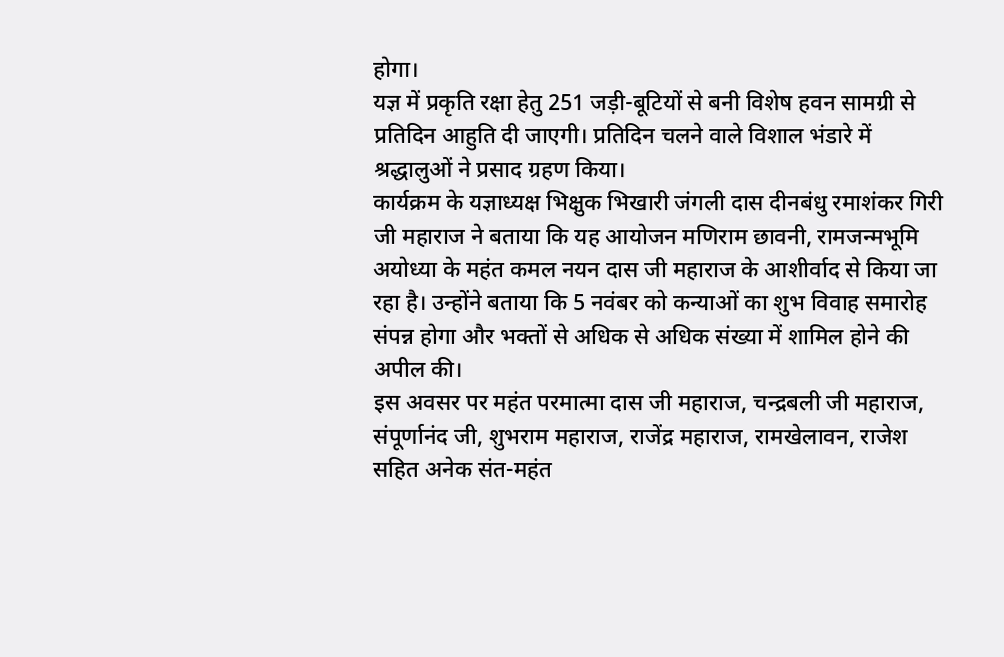होगा।
यज्ञ में प्रकृति रक्षा हेतु 251 जड़ी-बूटियों से बनी विशेष हवन सामग्री से प्रतिदिन आहुति दी जाएगी। प्रतिदिन चलने वाले विशाल भंडारे में श्रद्धालुओं ने प्रसाद ग्रहण किया।
कार्यक्रम के यज्ञाध्यक्ष भिक्षुक भिखारी जंगली दास दीनबंधु रमाशंकर गिरी जी महाराज ने बताया कि यह आयोजन मणिराम छावनी, रामजन्मभूमि अयोध्या के महंत कमल नयन दास जी महाराज के आशीर्वाद से किया जा रहा है। उन्होंने बताया कि 5 नवंबर को कन्याओं का शुभ विवाह समारोह संपन्न होगा और भक्तों से अधिक से अधिक संख्या में शामिल होने की अपील की।
इस अवसर पर महंत परमात्मा दास जी महाराज, चन्द्रबली जी महाराज, संपूर्णानंद जी, शुभराम महाराज, राजेंद्र महाराज, रामखेलावन, राजेश सहित अनेक संत-महंत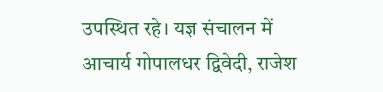उपस्थित रहे। यज्ञ संचालन में आचार्य गोपालधर द्विवेदी, राजेश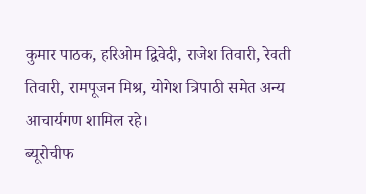कुमार पाठक, हरिओम द्विवेदी, राजेश तिवारी, रेवती तिवारी, रामपूजन मिश्र, योगेश त्रिपाठी समेत अन्य आचार्यगण शामिल रहे।
ब्यूरोचीफ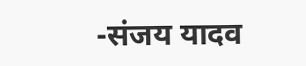-संजय यादव